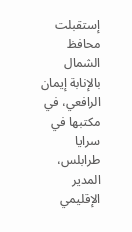إستقبلت محافظ الشمال بالإنابة إيمان الرافعي، في مكتبها في سرايا طرابلس، المدير الإقليمي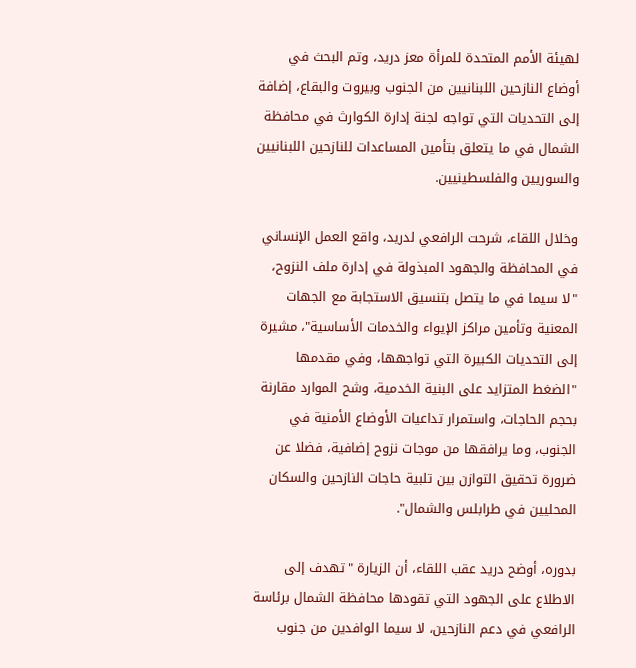لهيئة الأمم المتحدة للمرأة معز دريد، وتم البحث في أوضاع النازحين اللبنانيين من الجنوب وبيروت والبقاع، إضافة إلى التحديات التي تواجه لجنة إدارة الكوارث في محافظة الشمال في ما يتعلق بتأمين المساعدات للنازحين اللبنانيين والسوريين والفلسطينيين.

وخلال اللقاء، شرحت الرافعي لدريد، واقع العمل الإنساني في المحافظة والجهود المبذولة في إدارة ملف النزوح، "لا سيما في ما يتصل بتنسيق الاستجابة مع الجهات المعنية وتأمين مراكز الإيواء والخدمات الأساسية"، مشيرة إلى التحديات الكبيرة التي تواجهها، وفي مقدمها "الضغط المتزايد على البنية الخدمية، وشح الموارد مقارنة بحجم الحاجات، واستمرار تداعيات الأوضاع الأمنية في الجنوب، وما يرافقها من موجات نزوح إضافية، فضلا عن ضرورة تحقيق التوازن بين تلبية حاجات النازحين والسكان المحليين في طرابلس والشمال".

بدوره، أوضح دريد عقب اللقاء، أن الزيارة "تهدف إلى الاطلاع على الجهود التي تقودها محافظة الشمال برئاسة الرافعي في دعم النازحين، لا سيما الوافدين من جنوب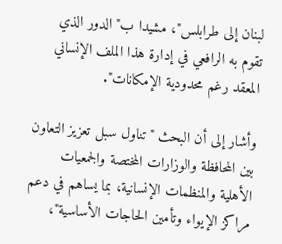لبنان إلى طرابلس"، مشيدا ب"الدور الذي تقوم به الرافعي في إدارة هذا الملف الإنساني المعقد رغم محدودية الإمكانات".

وأشار إلى أن البحث "تناول سبل تعزيز التعاون بين المحافظة والوزارات المختصة والجمعيات الأهلية والمنظمات الإنسانية، بما يساهم في دعم مراكز الإيواء وتأمين الحاجات الأساسية"،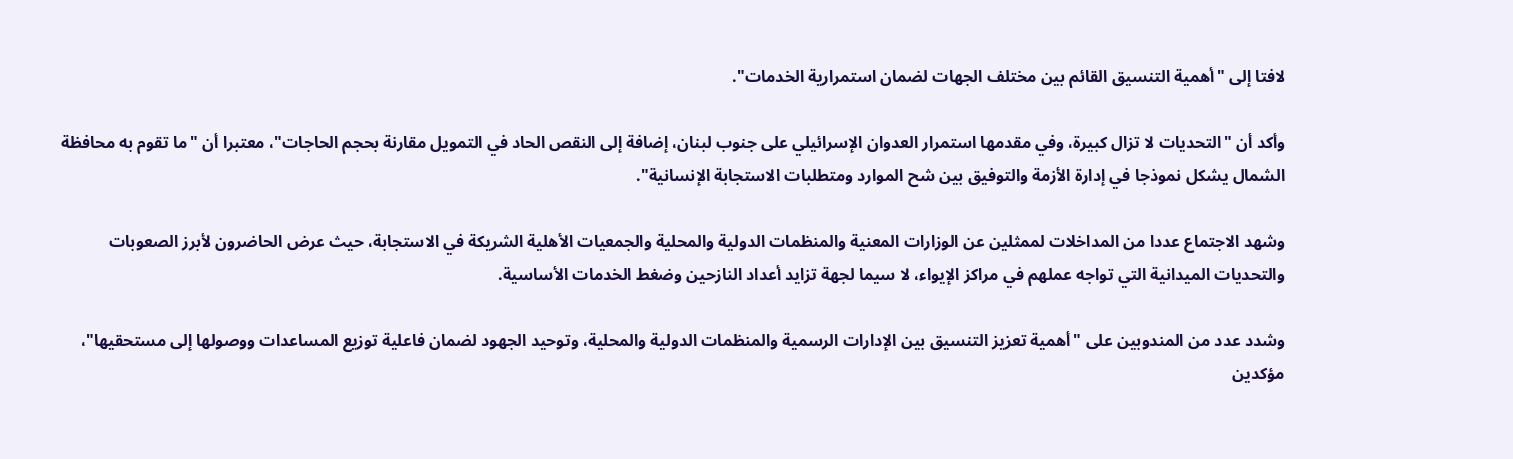لافتا إلى "أهمية التنسيق القائم بين مختلف الجهات لضمان استمرارية الخدمات".

وأكد أن "التحديات لا تزال كبيرة، وفي مقدمها استمرار العدوان الإسرائيلي على جنوب لبنان، إضافة إلى النقص الحاد في التمويل مقارنة بحجم الحاجات"، معتبرا أن "ما تقوم به محافظة الشمال يشكل نموذجا في إدارة الأزمة والتوفيق بين شح الموارد ومتطلبات الاستجابة الإنسانية".

وشهد الاجتماع عددا من المداخلات لممثلين عن الوزارات المعنية والمنظمات الدولية والمحلية والجمعيات الأهلية الشريكة في الاستجابة، حيث عرض الحاضرون لأبرز الصعوبات والتحديات الميدانية التي تواجه عملهم في مراكز الإيواء، لا سيما لجهة تزايد أعداد النازحين وضغط الخدمات الأساسية.

وشدد عدد من المندوبين على "أهمية تعزيز التنسيق بين الإدارات الرسمية والمنظمات الدولية والمحلية، وتوحيد الجهود لضمان فاعلية توزيع المساعدات ووصولها إلى مستحقيها"، مؤكدين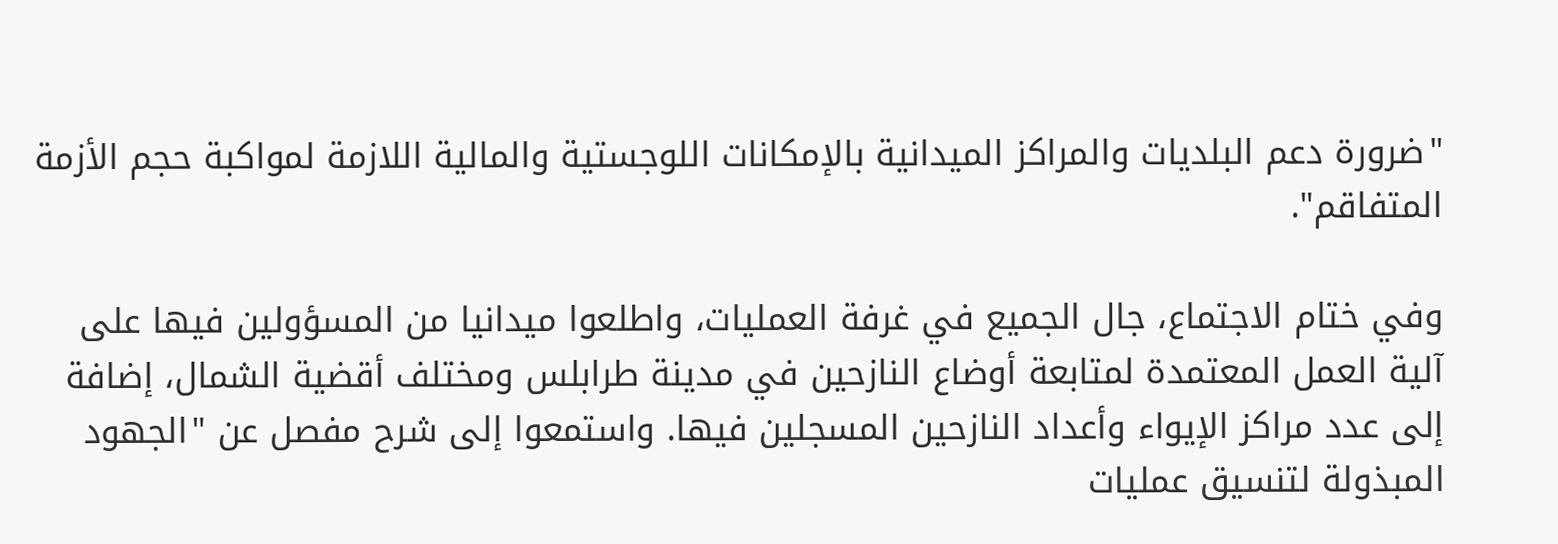"ضرورة دعم البلديات والمراكز الميدانية بالإمكانات اللوجستية والمالية اللازمة لمواكبة حجم الأزمة المتفاقم".

وفي ختام الاجتماع، جال الجميع في غرفة العمليات، واطلعوا ميدانيا من المسؤولين فيها على آلية العمل المعتمدة لمتابعة أوضاع النازحين في مدينة طرابلس ومختلف أقضية الشمال، إضافة إلى عدد مراكز الإيواء وأعداد النازحين المسجلين فيها. واستمعوا إلى شرح مفصل عن "الجهود المبذولة لتنسيق عمليات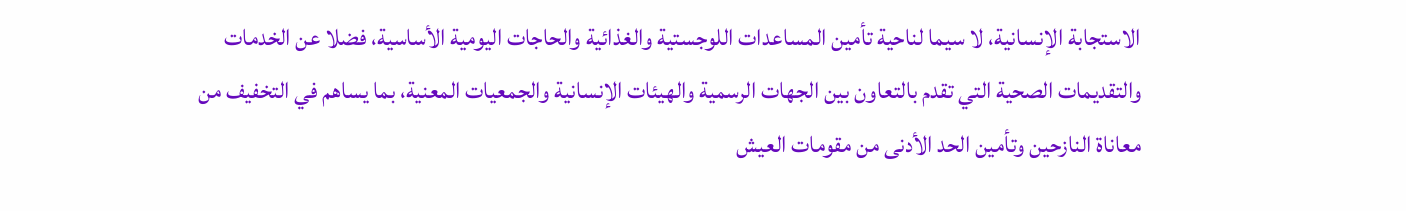الاستجابة الإنسانية، لا سيما لناحية تأمين المساعدات اللوجستية والغذائية والحاجات اليومية الأساسية، فضلا عن الخدمات والتقديمات الصحية التي تقدم بالتعاون بين الجهات الرسمية والهيئات الإنسانية والجمعيات المعنية، بما يساهم في التخفيف من معاناة النازحين وتأمين الحد الأدنى من مقومات العيش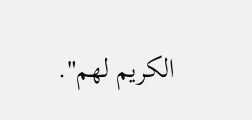الكريم لهم".